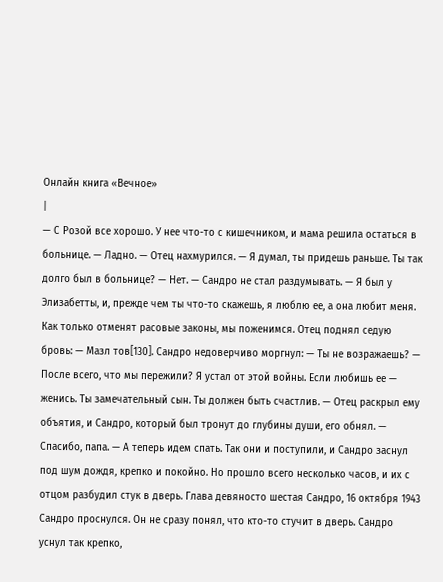Онлайн книга «Вечное»
|
— С Розой все хорошо. У нее что-то с кишечником, и мама решила остаться в больнице. — Ладно. — Отец нахмурился. — Я думал, ты придешь раньше. Ты так долго был в больнице? — Нет. — Сандро не стал раздумывать. — Я был у Элизабетты, и, прежде чем ты что-то скажешь, я люблю ее, а она любит меня. Как только отменят расовые законы, мы поженимся. Отец поднял седую бровь: — Мазл тов[130]. Сандро недоверчиво моргнул: — Ты не возражаешь? — После всего, что мы пережили? Я устал от этой войны. Если любишь ее — женись. Ты замечательный сын. Ты должен быть счастлив. — Отец раскрыл ему объятия, и Сандро, который был тронут до глубины души, его обнял. — Спасибо, папа. — А теперь идем спать. Так они и поступили, и Сандро заснул под шум дождя, крепко и покойно. Но прошло всего несколько часов, и их с отцом разбудил стук в дверь. Глава девяносто шестая Сандро, 16 октября 1943 Сандро проснулся. Он не сразу понял, что кто-то стучит в дверь. Сандро уснул так крепко,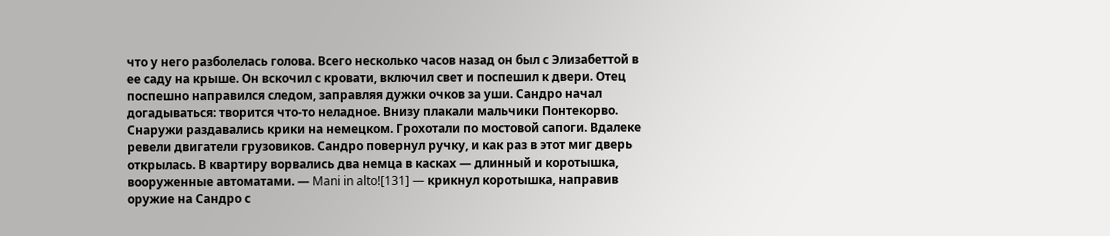что у него разболелась голова. Всего несколько часов назад он был с Элизабеттой в ее саду на крыше. Он вскочил с кровати, включил свет и поспешил к двери. Отец поспешно направился следом, заправляя дужки очков за уши. Сандро начал догадываться: творится что-то неладное. Внизу плакали мальчики Понтекорво. Снаружи раздавались крики на немецком. Грохотали по мостовой сапоги. Вдалеке ревели двигатели грузовиков. Сандро повернул ручку, и как раз в этот миг дверь открылась. В квартиру ворвались два немца в касках — длинный и коротышка, вооруженные автоматами. — Mani in alto![131] — крикнул коротышка, направив оружие на Сандро с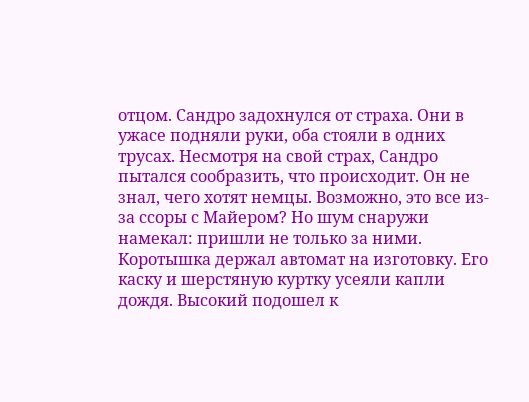отцом. Сандро задохнулся от страха. Они в ужасе подняли руки, оба стояли в одних трусах. Несмотря на свой страх, Сандро пытался сообразить, что происходит. Он не знал, чего хотят немцы. Возможно, это все из-за ссоры с Майером? Но шум снаружи намекал: пришли не только за ними. Коротышка держал автомат на изготовку. Его каску и шерстяную куртку усеяли капли дождя. Высокий подошел к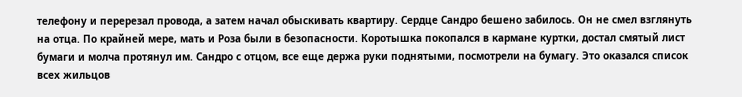телефону и перерезал провода, а затем начал обыскивать квартиру. Сердце Сандро бешено забилось. Он не смел взглянуть на отца. По крайней мере, мать и Роза были в безопасности. Коротышка покопался в кармане куртки, достал смятый лист бумаги и молча протянул им. Сандро с отцом, все еще держа руки поднятыми, посмотрели на бумагу. Это оказался список всех жильцов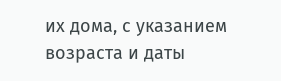их дома, с указанием возраста и даты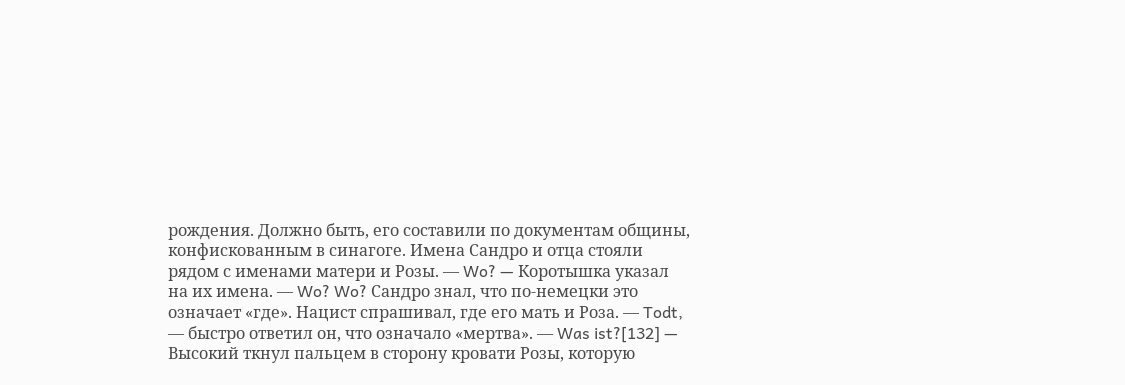рождения. Должно быть, его составили по документам общины, конфискованным в синагоге. Имена Сандро и отца стояли рядом с именами матери и Розы. — Wo? — Коротышка указал на их имена. — Wo? Wo? Сандро знал, что по-немецки это означает «где». Нацист спрашивал, где его мать и Роза. — Todt, — быстро ответил он, что означало «мертва». — Was ist?[132] — Высокий ткнул пальцем в сторону кровати Розы, которую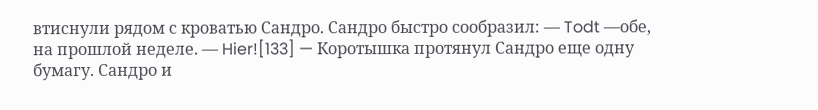втиснули рядом с кроватью Сандро. Сандро быстро сообразил: — Todt —обе, на прошлой неделе. — Hier![133] — Коротышка протянул Сандро еще одну бумагу. Сандро и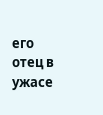его отец в ужасе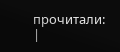прочитали:
|